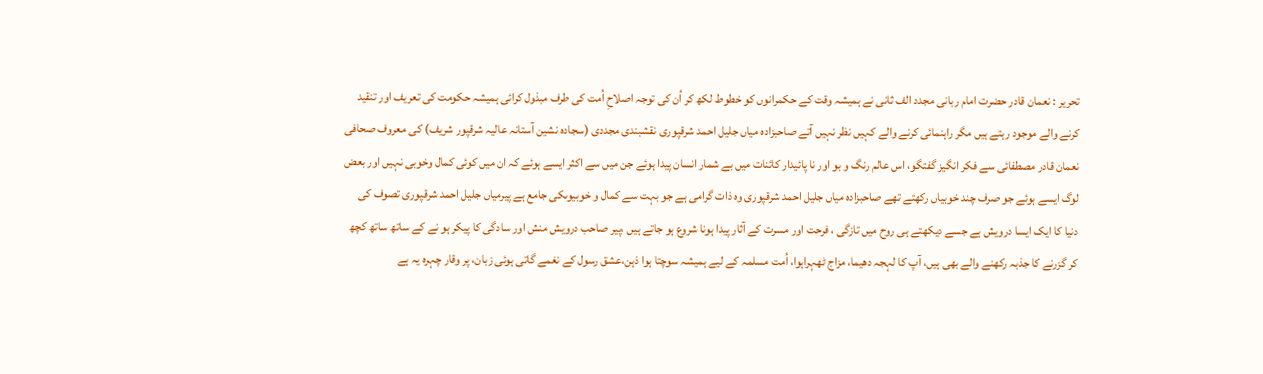تحریر : نعمان قادر حضرت امام ربانی مجدد الف ثانی نے ہمیشہ وقت کے حکمرانوں کو خطوط لکھ کر اُن کی توجہ اصلاحِ اُمت کی طرف مبذول کرائی ہمیشہ حکومت کی تعریف اور تنقید کرنے والے موجود رہتے ہیں مگر راہنمائی کرنے والے کہیں نظر نہیں آتے صاحبزادہ میاں جلیل احمد شرقپوری نقشبندی مجددی (سجادہ نشین آستانہ عالیہ شرقپور شریف) کی معروف صحافی نعمان قادر مصطفائی سے فکر انگیز گفتگو، اس عالم رنگ و بو اور نا پائیدار کائنات میں بے شمار انسان پیدا ہوئے جن میں سے اکثر ایسے ہوئے کہ ان میں کوئی کمال وخوبی نہیں اور بعض لوگ ایسے ہوئے جو صرف چند خوبیاں رکھتے تھے صاحبزادہ میاں جلیل احمد شرقپوری وہ ذات گرامی ہے جو بہت سے کمال و خوبیوںکی جامع ہے پیرمیاں جلیل احمد شرقپوری تصوف کی دنیا کا ایک ایسا درویش ہے جسے دیکھتے ہی روح میں تازگی ، فرحت اور مسرت کے آثار پیدا ہونا شروع ہو جاتے ہیں ،پیر صاحب درویش منش اور سادگی کا پیکر ہو نے کے ساتھ ساتھ کچھ کر گزرنے کا جذبہ رکھنے والے بھی ہیں، آپ کا لہجہ دھیما، مزاج ٹھہراہوا، اُمت مسلمہ کے لیے ہمیشہ سوچتا ہوا ذہن،عشق رسول کے نغمے گاتی ہوئی زبان، پر وقار چہرہ یہ ہے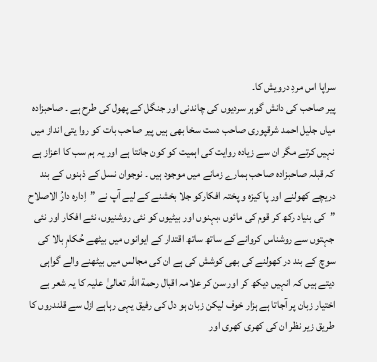سراپا اس مردِ درویش کا۔
پیر صاحب کی دانش گوہر سردیوں کی چاندنی اور جنگل کے پھول کی طرح ہے ۔ صاحبزادہ میاں جلیل احمد شرقپوری صاحب دست سخا بھی ہیں پیر صاحب بات کو روا یتی انداز میں نہیں کرتے مگر ان سے زیادہ روایت کی اہمیت کو کون جانتا ہے اور یہ ہم سب کا اعزاز ہے کہ قبلہ صاحبزادہ صاحب ہمارے زمانے میں موجود ہیں ۔ نوجوان نسل کے ذہنوں کے بند دریچے کھولنے اور پا کیزہ و پختہ افکارکو جلا بخشنے کے لیے آپ نے ”اِدارہ دارُ الاصلاح ”کی بنیاد رکھ کر قوم کی مائوں ،بہنوں اور بیٹیوں کو نئی روشنیوں، نئے افکار اور نئی جہتوں سے روشناس کروانے کے ساتھ ساتھ اقتدار کے ایوانوں میں بیٹھے حُکامِ بالا کی سوچ کے بند در کھولنے کی بھی کوشش کی ہے ان کی مجالس میں بیٹھنے والے گواہی دیتے ہیں کہ انہیں دیکھ کر اور سن کر علامہ اقبال رحمة اللہ تعالیٰ علیہ کا یہ شعر بے اختیار زبان پر آجاتا ہے ہزار خوف لیکن زبان ہو دل کی رفیق یہی رہاہے ازل سے قلندروں کا طریق زیر نظر ان کی کھری کھری اور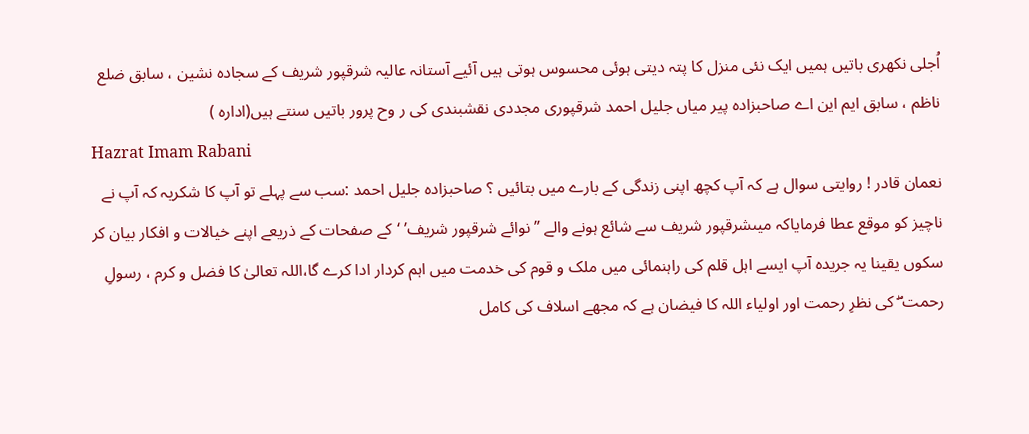اُجلی نکھری باتیں ہمیں ایک نئی منزل کا پتہ دیتی ہوئی محسوس ہوتی ہیں آئیے آستانہ عالیہ شرقپور شریف کے سجادہ نشین ، سابق ضلع ناظم ، سابق ایم این اے صاحبزادہ پیر میاں جلیل احمد شرقپوری مجددی نقشبندی کی ر وح پرور باتیں سنتے ہیں(ادارہ )
Hazrat Imam Rabani
نعمان قادر ! روایتی سوال ہے کہ آپ کچھ اپنی زندگی کے بارے میں بتائیں ؟ صاحبزادہ جلیل احمد :سب سے پہلے تو آپ کا شکریہ کہ آپ نے ناچیز کو موقع عطا فرمایاکہ میںشرقپور شریف سے شائع ہونے والے ” نوائے شرقپور شریف’ ‘کے صفحات کے ذریعے اپنے خیالات و افکار بیان کر سکوں یقینا یہ جریدہ آپ ایسے اہل قلم کی راہنمائی میں ملک و قوم کی خدمت میں اہم کردار ادا کرے گا،اللہ تعالیٰ کا فضل و کرم ، رسولِ رحمت ۖ کی نظرِ رحمت اور اولیاء اللہ کا فیضان ہے کہ مجھے اسلاف کی کامل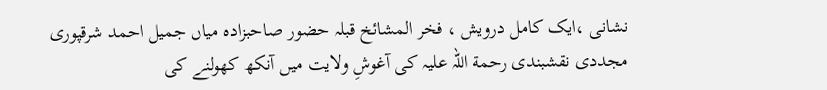نشانی ،ایک کامل درویش ، فخر المشائخ قبلہ حضور صاحبزادہ میاں جمیل احمد شرقپوری مجددی نقشبندی رحمة اللہ علیہ کی آغوشِ ولایت میں آنکھ کھولنے کی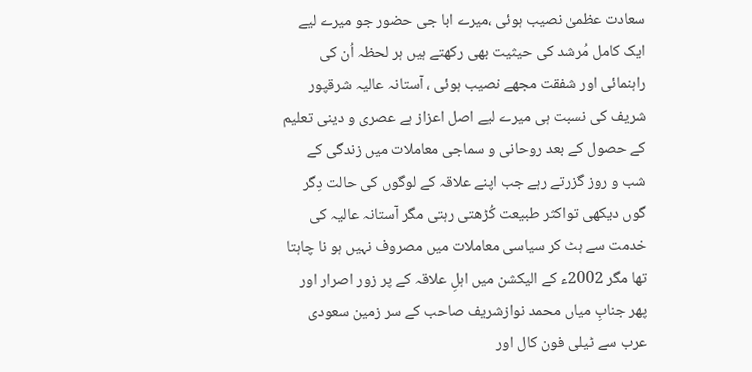سعادت عظمیٰ نصیب ہوئی ،میرے ابا جی حضور جو میرے لیے ایک کامل مُرشد کی حیثیت بھی رکھتے ہیں ہر لحظہ اُن کی راہنمائی اور شفقت مجھے نصیب ہوئی ، آستانہ عالیہ شرقپور شریف کی نسبت ہی میرے لیے اصل اعزاز ہے عصری و دینی تعلیم کے حصول کے بعد روحانی و سماجی معاملات میں زندگی کے شب و روز گزرتے رہے جب اپنے علاقہ کے لوگوں کی حالت دِگر گوں دیکھی تواکثر طبیعت کُڑھتی رہتی مگر آستانہ عالیہ کی خدمت سے ہٹ کر سیاسی معاملات میں مصروف نہیں ہو نا چاہتا تھا مگر 2002ء کے الیکشن میں اہلِ علاقہ کے پر زور اصرار اور پھر جنابِ میاں محمد نوازشریف صاحب کے سر زمین سعودی عرب سے ٹیلی فون کال اور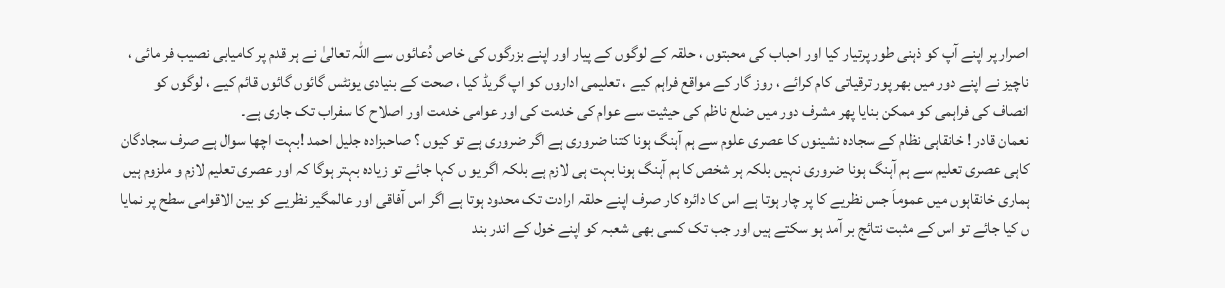اصرار پر اپنے آپ کو ذہنی طور پرتیار کیا اور احباب کی محبتوں ، حلقہ کے لوگوں کے پیار اور اپنے بزرگوں کی خاص دُعائوں سے اللہ تعالیٰ نے ہر قدم پر کامیابی نصیب فر مائی ، ناچیز نے اپنے دور میں بھر پور ترقیاتی کام کرائے ، روز گار کے مواقع فراہم کیے ، تعلیمی اداروں کو اپ گریڈ کیا ، صحت کے بنیادی یونٹس گائوں گائوں قائم کیے ، لوگوں کو انصاف کی فراہمی کو ممکن بنایا پھر مشرف دور میں ضلع ناظم کی حیثیت سے عوام کی خدمت کی اور عوامی خدمت اور اصلاح کا سفراب تک جاری ہے۔
نعمان قادر ! خانقاہی نظام کے سجادہ نشینوں کا عصری علوم سے ہم آہنگ ہونا کتنا ضروری ہے اگر ضروری ہے تو کیوں ؟ صاحبزادہ جلیل احمد !بہت اچھا سوال ہے صرف سجادگان کاہی عصری تعلیم سے ہم آہنگ ہونا ضروری نہیں بلکہ ہر شخص کا ہم آہنگ ہونا بہت ہی لازم ہے بلکہ اگر یو ں کہا جائے تو زیادہ بہتر ہوگا کہ اور عصری تعلیم لازم و ملزوم ہیں ہماری خانقاہوں میں عموماَ جس نظریے کا پر چار ہوتا ہے اس کا دائرہ کار صرف اپنے حلقہ ارادت تک محدود ہوتا ہے اگر اس آفاقی اور عالمگیر نظریے کو بین الاقوامی سطح پر نمایا ں کیا جائے تو اس کے مثبت نتائج بر آمد ہو سکتے ہیں اور جب تک کسی بھی شعبہ کو اپنے خول کے اندر بند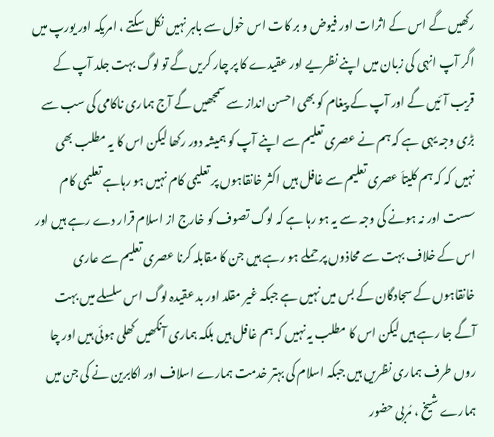رکھیں گے اس کے اثرات اور فیوض و بر کات اس خول سے باہر نہیں نکل سکتے ، امریکہ اور یورپ میں اگر آپ انہی کی زبان میں اپنے نظریے اور عقیدے کا پر چار کریں گے تو لوگ بہت جلد آپ کے قریب آئیں گے اور آپ کے پیغام کو بھی احسن انداز سے سمجھیں گے آج ہماری ناکامی کی سب سے بڑی وجہ یہی ہے کہ ہم نے عصری تعلیم سے اپنے آپ کو ہمیشہ دور رکھا لیکن اس کا یہ مطلب بھی نہیں کہ کہ ہم کلیتاَ عصری تعلیم سے غافل ہیں اکثر خانقاہوں پر تعلیمی کام نہیں ہو رہاہے تعلیمی کام سست اور نہ ہونے کی وجہ سے یہ ہو رہا ہے کہ لوگ تصوف کو خارج از اسلام قرار دے رہے ہیں اور اس کے خلاف بہت سے محاذوں پر حملے ہو رہے ہیں جن کا مقابلہ کرنا عصری تعلیم سے عاری خانقاہوں کے سجادگان کے بس میں نہیں ہے جبکہ غیر مقلد اور بد عقیدہ لوگ اس سلسلے میں بہت آگے جا رہے ہیں لیکن اس کا مطلب یہ نہیں کہ ہم غافل ہیں بلکہ ہماری آنکھیں کھلی ہوئی ہیں اور چا روں طرف ہماری نظریں ہیں جبکہ اسلام کی بہتر خدمت ہمارے اسلاف اور اکابرین نے کی جن میں ہمارے شیخ ، مُربی حضور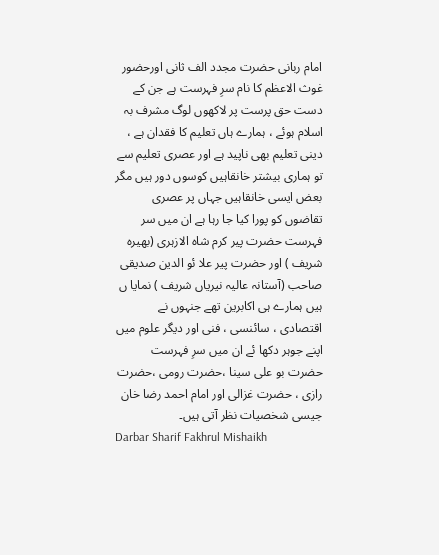امام ربانی حضرت مجدد الف ثانی اورحضور غوث الاعظم کا نام سرِ فہرست ہے جن کے دست حق پرست پر لاکھوں لوگ مشرف بہ اسلام ہوئے ، ہمارے ہاں تعلیم کا فقدان ہے ، دینی تعلیم بھی ناپید ہے اور عصری تعلیم سے تو ہماری بیشتر خانقاہیں کوسوں دور ہیں مگر بعض ایسی خانقاہیں جہاں پر عصری تقاضوں کو پورا کیا جا رہا ہے ان میں سر فہرست حضرت پیر کرم شاہ الازہری (بھیرہ شریف ) اور حضرت پیر علا ئو الدین صدیقی صاحب (آستانہ عالیہ نیریاں شریف ) نمایا ں ہیں ہمارے ہی اکابرین تھے جنہوں نے اقتصادی ، سائنسی ، فنی اور دیگر علوم میں اپنے جوہر دکھا ئے ان میں سرِ فہرست حضرت بو علی سینا ،حضرت رومی ،حضرت رازی ، حضرت غزالی اور امام احمد رضا خان جیسی شخصیات نظر آتی ہیں۔
Darbar Sharif Fakhrul Mishaikh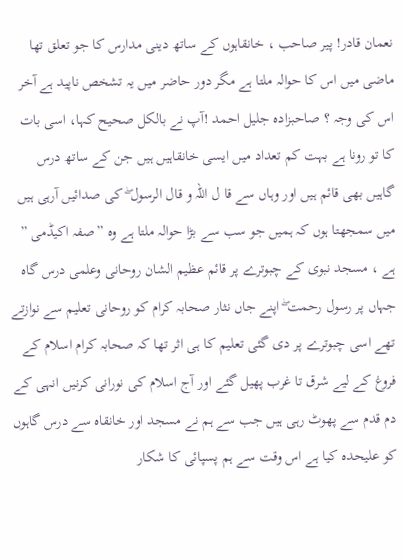نعمان قادر! پیر صاحب ، خانقاہوں کے ساتھ دینی مدارس کا جو تعلق تھا ماضی میں اس کا حوالہ ملتا ہے مگر دور حاضر میں یہ تشخص ناپید ہے آخر اس کی وجہ ؟ صاحبزادہ جلیل احمد !آپ نے بالکل صحیح کہا، اسی بات کا تو رونا ہے بہت کم تعداد میں ایسی خانقاہیں ہیں جن کے ساتھ درس گاہیں بھی قائم ہیں اور وہاں سے قا ل اللہ و قال الرسول ۖ کی صدائیں آرہی ہیں میں سمجھتا ہوں کہ ہمیں جو سب سے بڑا حوالہ ملتا ہے وہ ”صفہ اکیڈمی ” ہے ، مسجد نبوی کے چبوترے پر قائم عظیم الشان روحانی وعلمی درس گاہ جہاں پر رسول رحمت ۖ اپنے جاں نثار صحابہ کرام کو روحانی تعلیم سے نوازتے تھے اسی چبوترے پر دی گئی تعلیم کا ہی اثر تھا کہ صحابہ کرام اسلام کے فروغ کے لیے شرق تا غرب پھیل گئے اور آج اسلام کی نورانی کرنیں انہی کے دم قدم سے پھوٹ رہی ہیں جب سے ہم نے مسجد اور خانقاہ سے درس گاہوں کو علیحدہ کیا ہے اس وقت سے ہم پسپائی کا شکار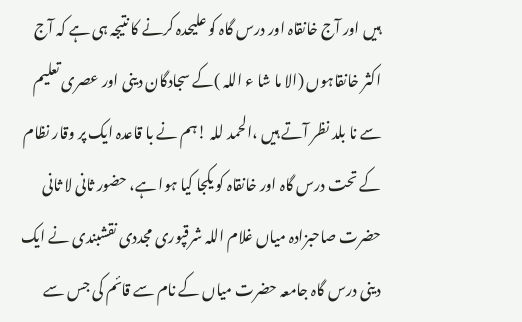ہیں اور آج خانقاہ اور درس گاہ کو علیحدہ کرنے کا نتیجہ ہی ہے کہ آج اکثر خانقاہوں (الا ما شا ء اللہ )کے سجادگان دینی اور عصری تعلیم سے نا بلد نظر آتے ہیں ،الحمد للہ !ہم نے با قاعدہ ایک پر وقار نظام کے تحت درس گاہ اور خانقاہ کو یکجا کیا ہوا ہے، حضور ثانی لا ثانی حضرت صاحبزادہ میاں غلام اللہ شرقپوری مجددی نقشبندی نے ایک دینی درس گاہ جامعہ حضرت میاں کے نام سے قائم کی جس سے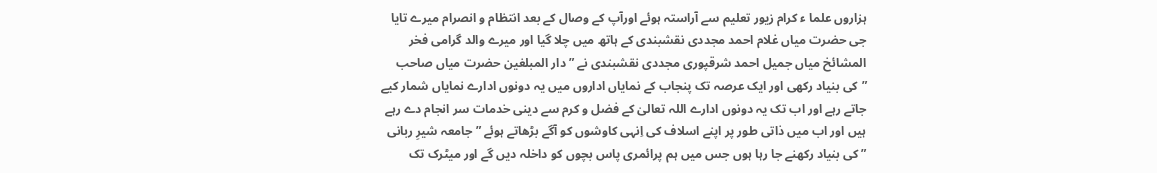ہزاروں علما ء کرام زیور تعلیم سے آراستہ ہوئے اورآپ کے وصال کے بعد انتظام و انصرام میرے تایا جی حضرت میاں غلام احمد مجددی نقشبندی کے ہاتھ میں چلا گیا اور میرے والد گرامی فخر المشائخ میاں جمیل احمد شرقپوری مجددی نقشبندی نے ”دار المبلغین حضرت میاں صاحب ”کی بنیاد رکھی اور ایک عرصہ تک پنجاب کے نمایاں اداروں میں یہ دونوں ادارے نمایاں شمار کیے جاتے رہے اور اب تک یہ دونوں ادارے اللہ تعالیٰ کے فضل و کرم سے دینی خدمات سر انجام دے رہے ہیں اور اب میں ذاتی طور پر اپنے اسلاف کی اِنہی کاوشوں کو آگے بڑھاتے ہوئے ”جامعہ شیرِ ربانی ” کی بنیاد رکھنے جا رہا ہوں جس میں ہم پرائمری پاس بچوں کو داخلہ دیں گے اور میٹرک تک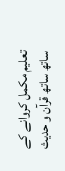تعلیم مکمل کروانے کے ساتھ ساتھ قرآن و حدیث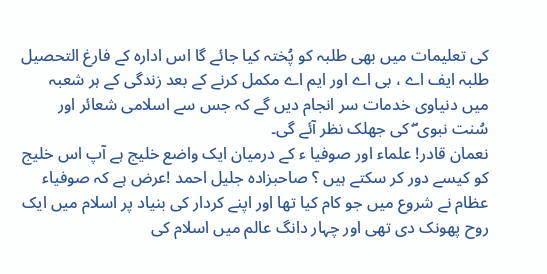کی تعلیمات میں بھی طلبہ کو پُختہ کیا جائے گا اس ادارہ کے فارغ التحصیل طلبہ ایف اے ، بی اے اور ایم اے مکمل کرنے کے بعد زندگی کے ہر شعبہ میں دنیاوی خدمات سر انجام دیں گے کہ جس سے اسلامی شعائر اور سُنت نبوی ۖ کی جھلک نظر آئے گی۔
نعمان قادر! علماء اور صوفیا ء کے درمیان ایک واضع خلیج ہے آپ اس خلیج کو کیسے دور کر سکتے ہیں ؟ صاحبزادہ جلیل احمد !عرض ہے کہ صوفیاء عظام نے شروع میں جو کام کیا تھا اور اپنے کردار کی بنیاد پر اسلام میں ایک روح پھونک دی تھی اور چہار دانگ عالم میں اسلام کی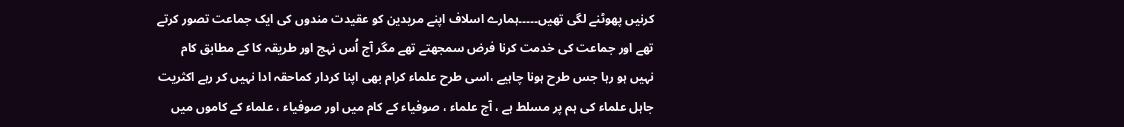کرنیں پھوٹنے لگی تھیں۔۔۔۔۔ہمارے اسلاف اپنے مریدین کو عقیدت مندوں کی ایک جماعت تصور کرتے تھے اور جماعت کی خدمت کرنا فرض سمجھتے تھے مگر آج اُس نہج اور طریقہ کا کے مطابق کام نہیں ہو رہا جس طرح ہونا چاہیے ،اسی طرح علماء کرام بھی اپنا کردار کماحقہ ادا نہیں کر رہے اکثریت جاہل علماء کی ہم پر مسلط ہے ، آج علماء ، صوفیاء کے کام میں اور صوفیاء ، علماء کے کاموں میں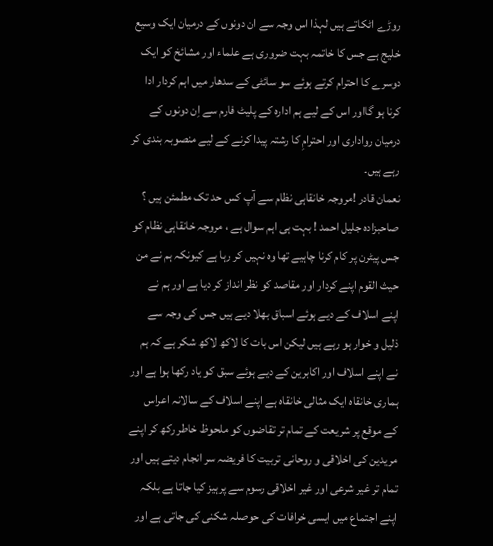روڑے اٹکاتے ہیں لہذا اس وجہ سے ان دونوں کے درمیان ایک وسیع خلیج ہے جس کا خاتمہ بہت ضروری ہے علماء اور مشائخ کو ایک دوسرے کا احترام کرتے ہوئے سو سائٹی کے سدھار میں اہم کردار ادا کرنا ہو گااور اس کے لیے ہم ادارہ کے پلیٹ فارم سے اِن دونوں کے درمیان رواداری اور احترامِ کا رشتہ پیدا کرنے کے لیے منصوبہ بندی کر رہے ہیں۔
نعمان قادر !مروجہ خانقاہی نظام سے آپ کس حد تک مطمئن ہیں ؟ صاحبزادہ جلیل احمد ! بہت ہی اہم سوال ہے ، مروجہ خانقاہی نظام کو جس پیٹرن پر کام کرنا چاہیے تھا وہ نہیں کر رہا ہے کیونکہ ہم نے من حیث القوم اپنے کردار اور مقاصد کو نظر انداز کر دیا ہے اور ہم نے اپنے اسلاف کے دیے ہوئے اسباق بھلا دیے ہیں جس کی وجہ سے ذلیل و خوار ہو رہے ہیں لیکن اس بات کا لاکھ لاکھ شکر ہے کہ ہم نے اپنے اسلاف اور اکابرین کے دیے ہوئے سبق کو یاد رکھا ہوا ہے اور ہماری خانقاہ ایک مثالی خانقاہ ہے اپنے اسلاف کے سالانہ اعراس کے موقع پر شریعت کے تمام تر تقاضوں کو ملحوظ خاطر رکھ کر اپنے مریدین کی اخلاقی و روحانی تربیت کا فریضہ سر انجام دیتے ہیں اور تمام تر غیر شرعی اور غیر اخلاقی رسوم سے پرہیز کیا جاتا ہے بلکہ اپنے اجتماع میں ایسی خرافات کی حوصلہ شکنی کی جاتی ہے اور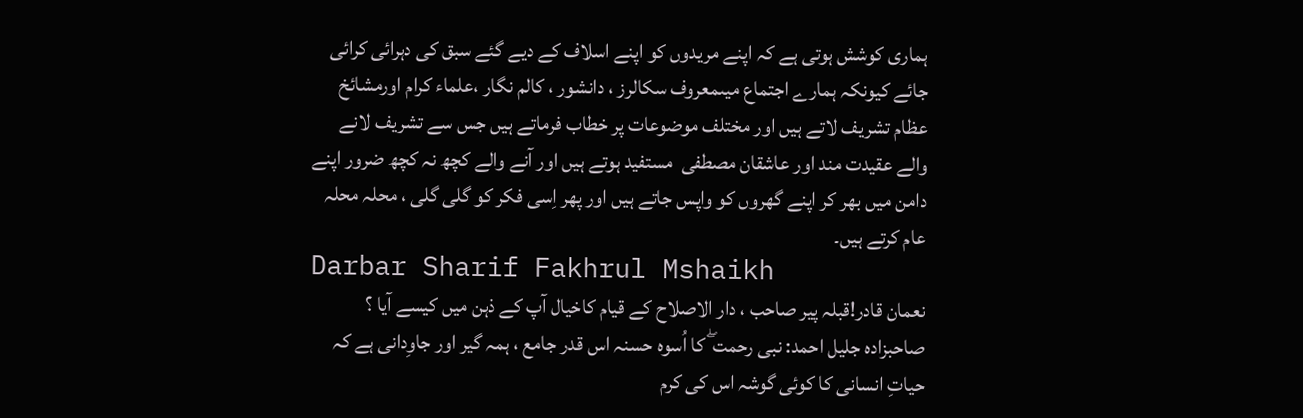ہماری کوشش ہوتی ہے کہ اپنے مریدوں کو اپنے اسلاف کے دیے گئے سبق کی دہرائی کرائی جائے کیونکہ ہمارے اجتماع میںمعروف سکالرز ، دانشور ، کالم نگار ،علماء کرام اورمشائخ عظام تشریف لاتے ہیں اور مختلف موضوعات پر خطاب فرماتے ہیں جس سے تشریف لانے والے عقیدت مند اور عاشقان مصطفی  مستفید ہوتے ہیں اور آنے والے کچھ نہ کچھ ضرور اپنے دامن میں بھر کر اپنے گھروں کو واپس جاتے ہیں اور پھر اِسی فکر کو گلی گلی ، محلہ محلہ عام کرتے ہیں۔
Darbar Sharif Fakhrul Mshaikh
نعمان قادر!قبلہ پیر صاحب ، دار الاصلاح کے قیام کاخیال آپ کے ذہن میں کیسے آیا ؟ صاحبزادہ جلیل احمد: نبی رحمت ۖ کا اُسوہ حسنہ اس قدر جامع ، ہمہ گیر اور جاوِدانی ہے کہ حیاتِ انسانی کا کوئی گوشہ اس کی کرم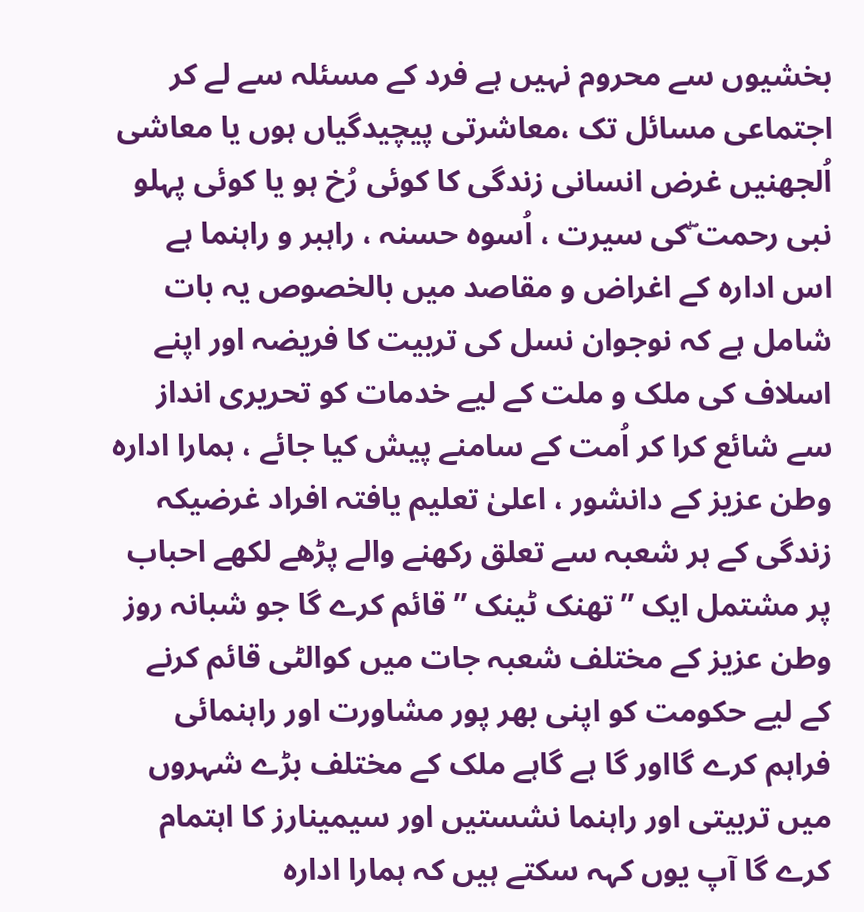بخشیوں سے محروم نہیں ہے فرد کے مسئلہ سے لے کر اجتماعی مسائل تک ،معاشرتی پیچیدگیاں ہوں یا معاشی اُلجھنیں غرض انسانی زندگی کا کوئی رُخ ہو یا کوئی پہلو نبی رحمت ۖکی سیرت ، اُسوہ حسنہ ، راہبر و راہنما ہے اس ادارہ کے اغراض و مقاصد میں بالخصوص یہ بات شامل ہے کہ نوجوان نسل کی تربیت کا فریضہ اور اپنے اسلاف کی ملک و ملت کے لیے خدمات کو تحریری انداز سے شائع کرا کر اُمت کے سامنے پیش کیا جائے ، ہمارا ادارہ وطن عزیز کے دانشور ، اعلیٰ تعلیم یافتہ افراد غرضیکہ زندگی کے ہر شعبہ سے تعلق رکھنے والے پڑھے لکھے احباب پر مشتمل ایک ”تھنک ٹینک ” قائم کرے گا جو شبانہ روز وطن عزیز کے مختلف شعبہ جات میں کوالٹی قائم کرنے کے لیے حکومت کو اپنی بھر پور مشاورت اور راہنمائی فراہم کرے گااور گا ہے گاہے ملک کے مختلف بڑے شہروں میں تربیتی اور راہنما نشستیں اور سیمینارز کا اہتمام کرے گا آپ یوں کہہ سکتے ہیں کہ ہمارا ادارہ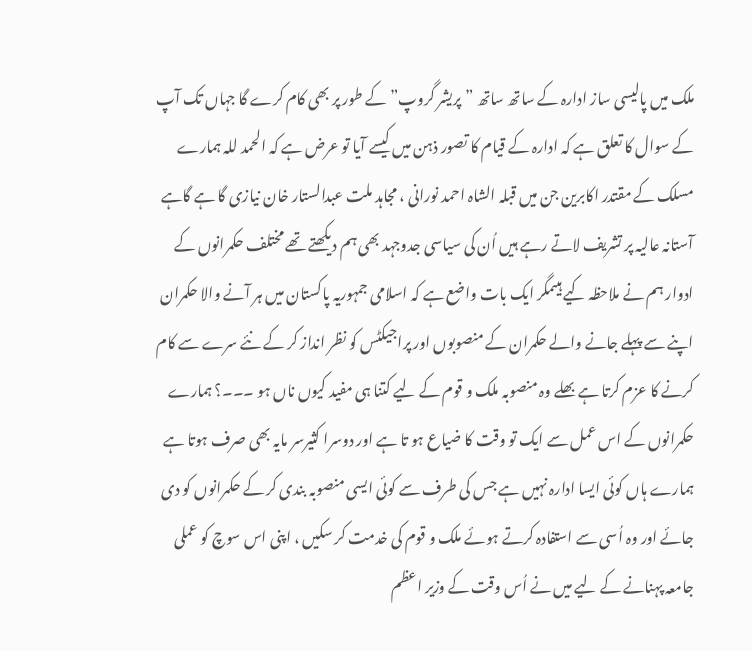ملک میں پالیسی ساز ادارہ کے ساتھ ساتھ ”پریشر گروپ”کے طور پر بھی کام کرے گا جہاں تک آپ کے سوال کا تعلق ہے کہ ادارہ کے قیام کا تصور ذہن میں کیسے آیا تو عرض ہے کہ الحمد للہ ہمارے مسلک کے مقتدر اکابرین جن میں قبلہ الشاہ احمد نورانی ، مجاہد ملت عبدالستار خان نیازی گا ہے گاہے آستانہ عالیہ پر تشریف لاتے رہے ہیں اُن کی سیاسی جدوجہد بھی ہم دیکھتے تھے مختلف حکمرانوں کے ادوار ہم نے ملاحظہ کیے ہیںمگر ایک بات واضع ہے کہ اسلامی جمہوریہ پاکستان میں ہر آنے والا حکمران اپنے سے پہلے جانے والے حکمران کے منصوبوں اور پراجیکٹس کو نظر انداز کر کے نئے سرے سے کام کرنے کا عزم کرتا ہے بھلے وہ منصوبہ ملک و قوم کے لیے کتنا ہی مفید کیوں ناں ہو ۔۔۔؟ ہمارے حکمرانوں کے اس عمل سے ایک تو وقت کا ضیاع ہو تا ہے اور دوسرا کثیرسر مایہ بھی صرف ہوتا ہے ہمارے ہاں کوئی ایسا ادارہ نہیں ہے جس کی طرف سے کوئی ایسی منصوبہ بندی کر کے حکمرانوں کو دی جائے اور وہ اُسی سے استفادہ کرتے ہوئے ملک و قوم کی خدمت کر سکیں ، اپنی اس سوچ کو عملی جامعہ پہنانے کے لیے میں نے اُس وقت کے وزیر اعظم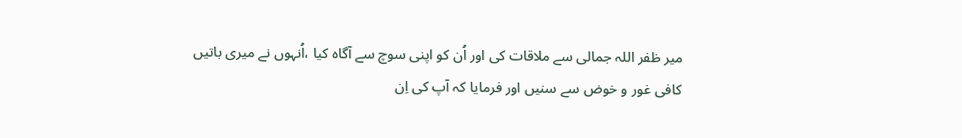میر ظفر اللہ جمالی سے ملاقات کی اور اُن کو اپنی سوچ سے آگاہ کیا ،اُنہوں نے میری باتیں کافی غور و خوض سے سنیں اور فرمایا کہ آپ کی اِن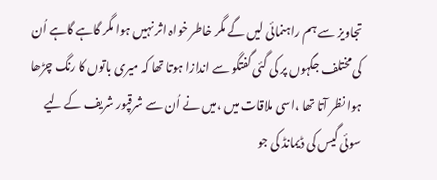تجاویز سے ہم راہنمائی لیں گے مگر خاطر خواہ اثر نہیں ہوا مگر گاہے گاہے اُن کی مختلف جگہوں پر کی گئی گفتگو سے اندازا ہوتا تھا کہ میری باتوں کا رنگ چڑھا ہوا نظر آتا تھا ،اسی ملاقات میں ،میں نے اُن سے شرقپور شریف کے لیے سوئی گیس کی ڈیمانڈ کی جو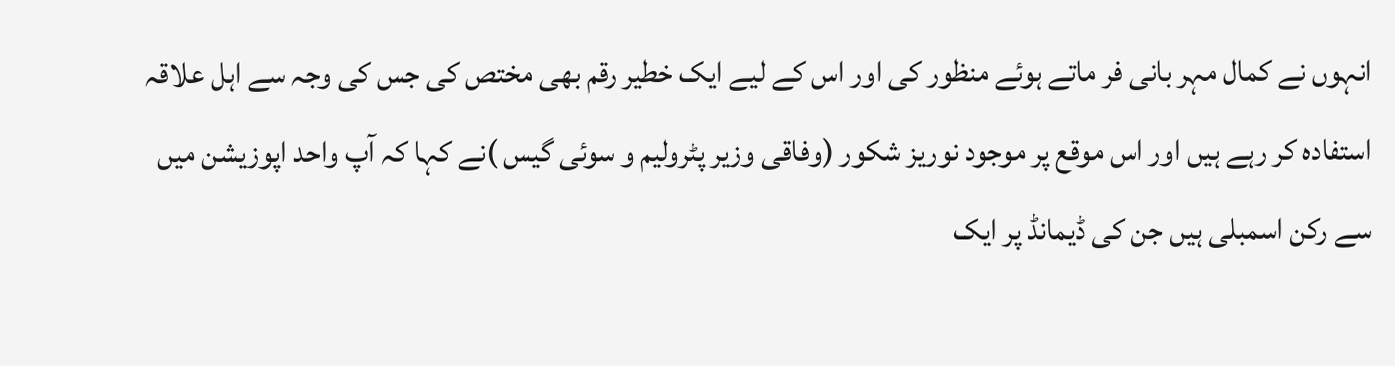انہوں نے کمال مہر بانی فر ماتے ہوئے منظور کی اور اس کے لیے ایک خطیر رقم بھی مختص کی جس کی وجہ سے اہل علاقہ استفادہ کر رہے ہیں اور اس موقع پر موجود نوریز شکور (وفاقی وزیر پٹرولیم و سوئی گیس )نے کہا کہ آپ واحد اپوزیشن میں سے رکن اسمبلی ہیں جن کی ڈیمانڈ پر ایک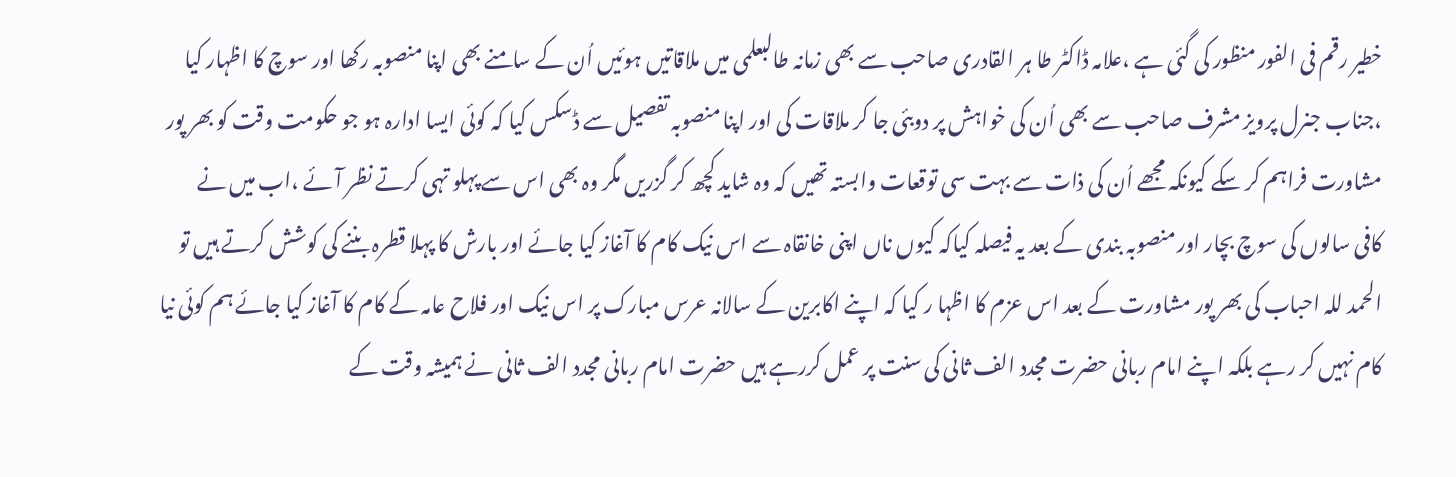خطیر رقم فی الفور منظور کی گئی ہے ،علامہ ڈاکٹر طا ہر القادری صاحب سے بھی زمانہ طالبعلمی میں ملاقاتیں ہوئیں اُن کے سامنے بھی اپنا منصوبہ رکھا اور سوچ کا اظہار کیا ،جناب جنرل پرویز مشرف صاحب سے بھی اُن کی خواہش پر دوبئی جا کر ملاقات کی اور اپنا منصوبہ تفصیل سے ڈسکس کیا کہ کوئی ایسا ادارہ ہو جو حکومت وقت کو بھر پور مشاورت فراہم کر سکے کیونکہ مجھے اُن کی ذات سے بہت سی توقعات وابستہ تھیں کہ وہ شاید کچھ کر گزریں مگر وہ بھی اس سے پہلو تہی کرتے نظر آئے ،اب میں نے کافی سالوں کی سوچ بچار اور منصوبہ بندی کے بعد یہ فیصلہ کیاکہ کیوں ناں اپنی خانقاہ سے اس نیک کام کا آغاز کیا جائے اور بارش کا پہلا قطرہ بننے کی کوشش کرتے ہیں تو الحمد للہ احباب کی بھر پور مشاورت کے بعد اس عزم کا اظہا ر کیا کہ اپنے اکابرین کے سالانہ عرس مبارک پر اس نیک اور فلاح عامہ کے کام کا آغاز کیا جائے ہم کوئی نیا کام نہیں کر رہے بلکہ اپنے امام ربانی حضرت مجدد الف ثانی کی سنت پر عمل کررہے ہیں حضرت امام ربانی مجدد الف ثانی نے ہمیشہ وقت کے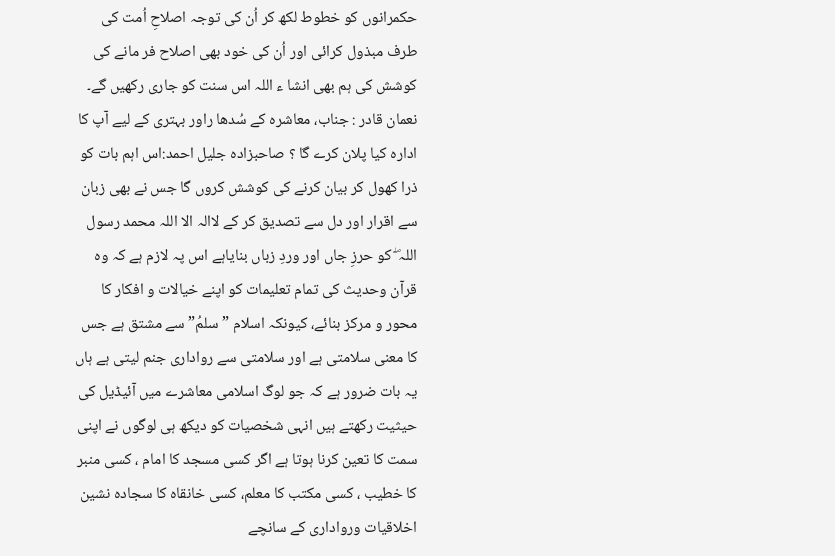حکمرانوں کو خطوط لکھ کر اُن کی توجہ اصلاحِ اُمت کی طرف مبذول کرائی اور اُن کی خود بھی اصلاح فر مانے کی کوشش کی ہم بھی انشا ء اللہ اس سنت کو جاری رکھیں گے۔
نعمان قادر : جناب، معاشرہ کے سُدھا راور بہتری کے لیے آپ کا ادارہ کیا پلان کرے گا ؟ صاحبزادہ جلیل احمد:اس اہم بات کو ذرا کھول کر بیان کرنے کی کوشش کروں گا جس نے بھی زبان سے اقرار اور دل سے تصدیق کر کے لاالہ الا اللہ محمد رسول اللہ ۖ کو حرزِ جاں اور وردِ زباں بنایاہے اس پہ لازم ہے کہ وہ قرآن وحدیث کی تمام تعلیمات کو اپنے خیالات و افکار کا محور و مرکز بنائے، کیونکہ اسلام ”سلمُ” سے مشتق ہے جس کا معنی سلامتی ہے اور سلامتی سے رواداری جنم لیتی ہے ہاں یہ بات ضرور ہے کہ جو لوگ اسلامی معاشرے میں آئیڈیل کی حیثیت رکھتے ہیں انہی شخصیات کو دیکھ ہی لوگوں نے اپنی سمت کا تعین کرنا ہوتا ہے اگر کسی مسجد کا امام ، کسی منبر کا خطیب ، کسی مکتب کا معلم، کسی خانقاہ کا سجادہ نشین اخلاقیات ورواداری کے سانچے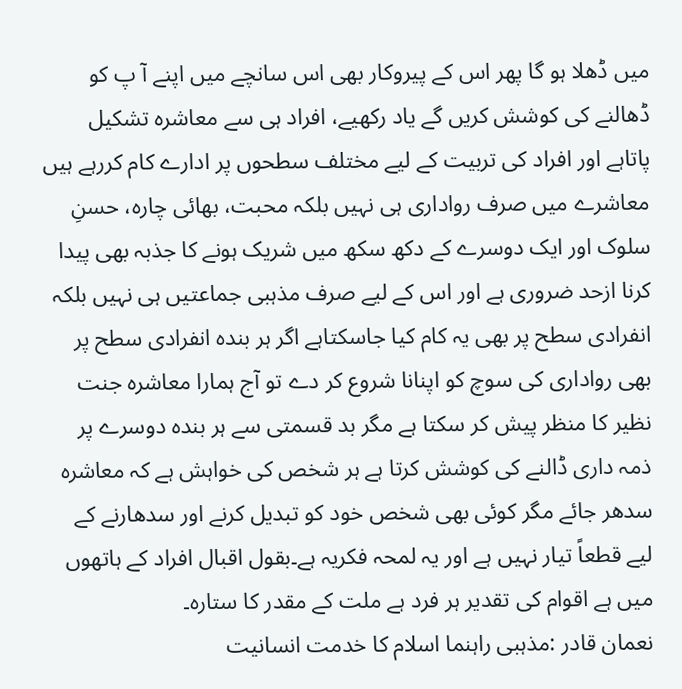میں ڈھلا ہو گا پھر اس کے پیروکار بھی اس سانچے میں اپنے آ پ کو ڈھالنے کی کوشش کریں گے یاد رکھیے، افراد ہی سے معاشرہ تشکیل پاتاہے اور افراد کی تربیت کے لیے مختلف سطحوں پر ادارے کام کررہے ہیں معاشرے میں صرف رواداری ہی نہیں بلکہ محبت، بھائی چارہ، حسنِ سلوک اور ایک دوسرے کے دکھ سکھ میں شریک ہونے کا جذبہ بھی پیدا کرنا ازحد ضروری ہے اور اس کے لیے صرف مذہبی جماعتیں ہی نہیں بلکہ انفرادی سطح پر بھی یہ کام کیا جاسکتاہے اگر ہر بندہ انفرادی سطح پر بھی رواداری کی سوچ کو اپنانا شروع کر دے تو آج ہمارا معاشرہ جنت نظیر کا منظر پیش کر سکتا ہے مگر بد قسمتی سے ہر بندہ دوسرے پر ذمہ داری ڈالنے کی کوشش کرتا ہے ہر شخص کی خواہش ہے کہ معاشرہ سدھر جائے مگر کوئی بھی شخص خود کو تبدیل کرنے اور سدھارنے کے لیے قطعاً تیار نہیں ہے اور یہ لمحہ فکریہ ہے۔بقول اقبال افراد کے ہاتھوں میں ہے اقوام کی تقدیر ہر فرد ہے ملت کے مقدر کا ستارہ۔
نعمان قادر :مذہبی راہنما اسلام کا خدمت انسانیت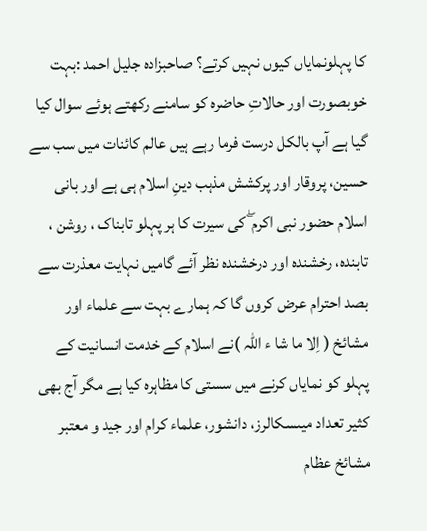کا پہلونمایاں کیوں نہیں کرتے؟ صاحبزادہ جلیل احمد :بہت خوبصورت اور حالاتِ حاضرہ کو سامنے رکھتے ہوئے سوال کیا گیا ہے آپ بالکل درست فرما رہے ہیں عالم کائنات میں سب سے حسین، پروقار اور پرکشش مذہب دینِ اسلام ہی ہے اور بانی اسلام حضور نبی اکرم ۖ کی سیرت کا ہر پہلو تابناک ، روشن ، تابندہ، رخشندہ اور درخشندہ نظر آئے گامیں نہایت معذرت سے بصد احترام عرض کروں گا کہ ہمارے بہت سے علماء اور مشائخ ( اِلا ما شا ء اللہ )نے اسلام کے خدمت انسانیت کے پہلو کو نمایاں کرنے میں سستی کا مظاہرہ کیا ہے مگر آج بھی کثیر تعداد میںسکالرز، دانشور، علماء کرام اور جید و معتبر مشائخ عظام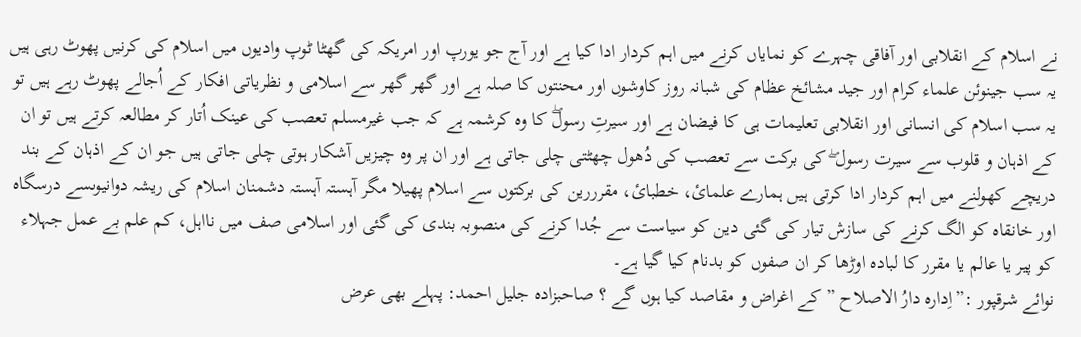نے اسلام کے انقلابی اور آفاقی چہرے کو نمایاں کرنے میں اہم کردار ادا کیا ہے اور آج جو یورپ اور امریکہ کی گھٹا ٹوپ وادیوں میں اسلام کی کرنیں پھوٹ رہی ہیں یہ سب جینوئن علماء کرام اور جید مشائخ عظام کی شبانہ روز کاوشوں اور محنتوں کا صلہ ہے اور گھر گھر سے اسلامی و نظریاتی افکار کے اُجالے پھوٹ رہے ہیں تو یہ سب اسلام کی انسانی اور انقلابی تعلیمات ہی کا فیضان ہے اور سیرتِ رسولۖ کا وہ کرشمہ ہے کہ جب غیرمسلم تعصب کی عینک اُتار کر مطالعہ کرتے ہیں تو ان کے اذہان و قلوب سے سیرت رسول ۖ کی برکت سے تعصب کی دُھول چھٹتی چلی جاتی ہے اور ان پر وہ چیزیں آشکار ہوتی چلی جاتی ہیں جو ان کے اذہان کے بند دریچے کھولنے میں اہم کردار ادا کرتی ہیں ہمارے علمائ، خطبائ، مقرررین کی برکتوں سے اسلام پھیلا مگر آہستہ آہستہ دشمنان اسلام کی ریشہ دوانیوںسے درسگاہ اور خانقاہ کو الگ کرنے کی سازش تیار کی گئی دین کو سیاست سے جُدا کرنے کی منصوبہ بندی کی گئی اور اسلامی صف میں نااہل، کم علم بے عمل جہلاء کو پیر یا عالم یا مقرر کا لبادہ اوڑھا کر ان صفوں کو بدنام کیا گیا ہے۔
نوائے شرقپور :”اِدارہ دارُ الاصلاح ” کے اغراض و مقاصد کیا ہوں گے ؟ صاحبزادہ جلیل احمد: پہلے بھی عرض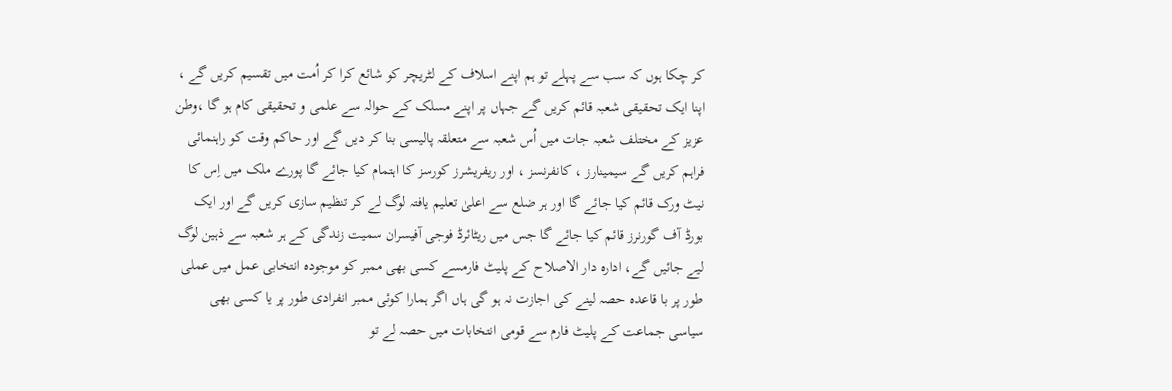کر چکا ہوں کہ سب سے پہلے تو ہم اپنے اسلاف کے لٹریچر کو شائع کرا کر اُمت میں تقسیم کریں گے ، اپنا ایک تحقیقی شعبہ قائم کریں گے جہاں پر اپنے مسلک کے حوالہ سے علمی و تحقیقی کام ہو گا ،وطن عزیز کے مختلف شعبہ جات میں اُس شعبہ سے متعلقہ پالیسی بنا کر دیں گے اور حاکم وقت کو راہنمائی فراہم کریں گے سیمینارز ، کانفرنسز ، اور ریفریشرز کورسز کا اہتمام کیا جائے گا پورے ملک میں اِس کا نیٹ ورک قائم کیا جائے گا اور ہر ضلع سے اعلیٰ تعلیم یافتہ لوگ لے کر تنظیم سازی کریں گے اور ایک بورڈ آف گورنرز قائم کیا جائے گا جس میں ریٹائرڈ فوجی آفیسران سمیت زندگی کے ہر شعبہ سے ذہین لوگ لیے جائیں گے، ادارہ دار الاصلاح کے پلیٹ فارمسے کسی بھی ممبر کو موجودہ انتخابی عمل میں عملی طور پر با قاعدہ حصہ لینے کی اجازت نہ ہو گی ہاں اگر ہمارا کوئی ممبر انفرادی طور پر یا کسی بھی سیاسی جماعت کے پلیٹ فارم سے قومی انتخابات میں حصہ لے تو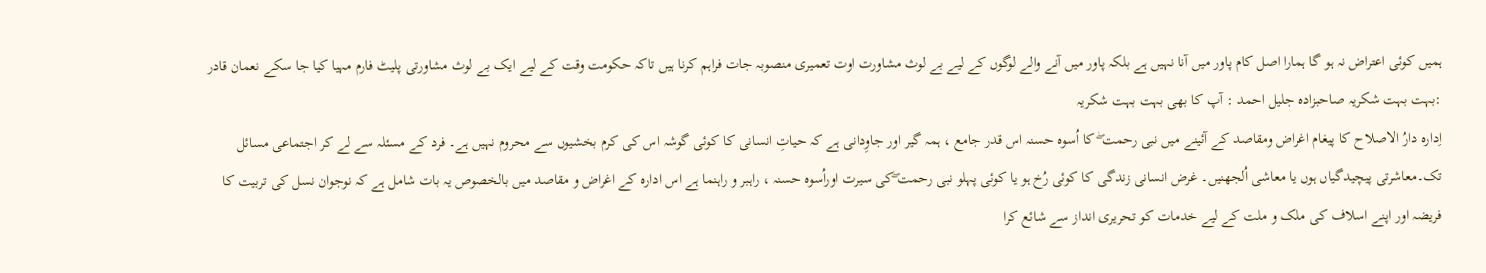ہمیں کوئی اعتراض نہ ہو گا ہمارا اصل کام پاور میں آنا نہیں ہے بلکہ پاور میں آنے والے لوگوں کے لیے بے لوث مشاورت اوت تعمیری منصوبہ جات فراہم کرنا ہیں تاکہ حکومت وقت کے لیے ایک بے لوث مشاورتی پلیٹ فارم مہیا کیا جا سکے نعمان قادر :بہت بہت شکریہ صاحبزادہ جلیل احمد : آپ کا بھی بہت بہت شکریہ
اِدارہ دارُ الاصلاح کا پیغام اغراض ومقاصد کے آئینے میں نبی رحمت ۖ کا اُسوہ حسنہ اس قدر جامع ، ہمہ گیر اور جاوِدانی ہے کہ حیاتِ انسانی کا کوئی گوشہ اس کی کرم بخشیوں سے محروم نہیں ہے۔ فرد کے مسئلہ سے لے کر اجتماعی مسائل تک۔معاشرتی پیچیدگیاں ہوں یا معاشی اُلجھنیں۔ غرض انسانی زندگی کا کوئی رُخ ہو یا کوئی پہلو نبی رحمت ۖکی سیرت اوراُسوہ حسنہ ، راہبر و راہنما ہے اس ادارہ کے اغراض و مقاصد میں بالخصوص یہ بات شامل ہے کہ نوجوان نسل کی تربیت کا فریضہ اور اپنے اسلاف کی ملک و ملت کے لیے خدمات کو تحریری انداز سے شائع کرا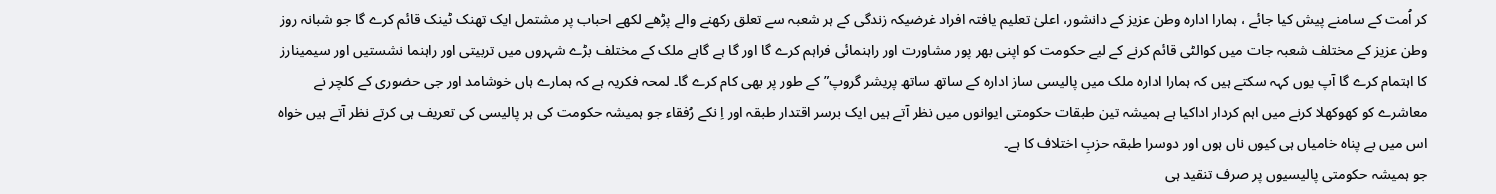کر اُمت کے سامنے پیش کیا جائے ، ہمارا ادارہ وطن عزیز کے دانشور، اعلیٰ تعلیم یافتہ افراد غرضیکہ زندگی کے ہر شعبہ سے تعلق رکھنے والے پڑھے لکھے احباب پر مشتمل ایک تھنک ٹینک قائم کرے گا جو شبانہ روز وطن عزیز کے مختلف شعبہ جات میں کوالٹی قائم کرنے کے لیے حکومت کو اپنی بھر پور مشاورت اور راہنمائی فراہم کرے گا اور گا ہے گاہے ملک کے مختلف بڑے شہروں میں تربیتی اور راہنما نشستیں اور سیمینارز کا اہتمام کرے گا آپ یوں کہہ سکتے ہیں کہ ہمارا ادارہ ملک میں پالیسی ساز ادارہ کے ساتھ ساتھ پریشر گروپ”کے طور پر بھی کام کرے گا۔ لمحہ فکریہ ہے کہ ہمارے ہاں خوشامد اور جی حضوری کے کلچر نے معاشرے کو کھوکھلا کرنے میں اہم کردار اداکیا ہے ہمیشہ تین طبقات حکومتی ایوانوں میں نظر آتے ہیں ایک برسر اقتدار طبقہ اور اِ نکے رُفقاء جو ہمیشہ حکومت کی ہر پالیسی کی تعریف ہی کرتے نظر آتے ہیں خواہ اس میں بے پناہ خامیاں ہی کیوں ناں ہوں اور دوسرا طبقہ حزبِ اختلاف کا ہے۔
جو ہمیشہ حکومتی پالیسیوں پر صرف تنقید ہی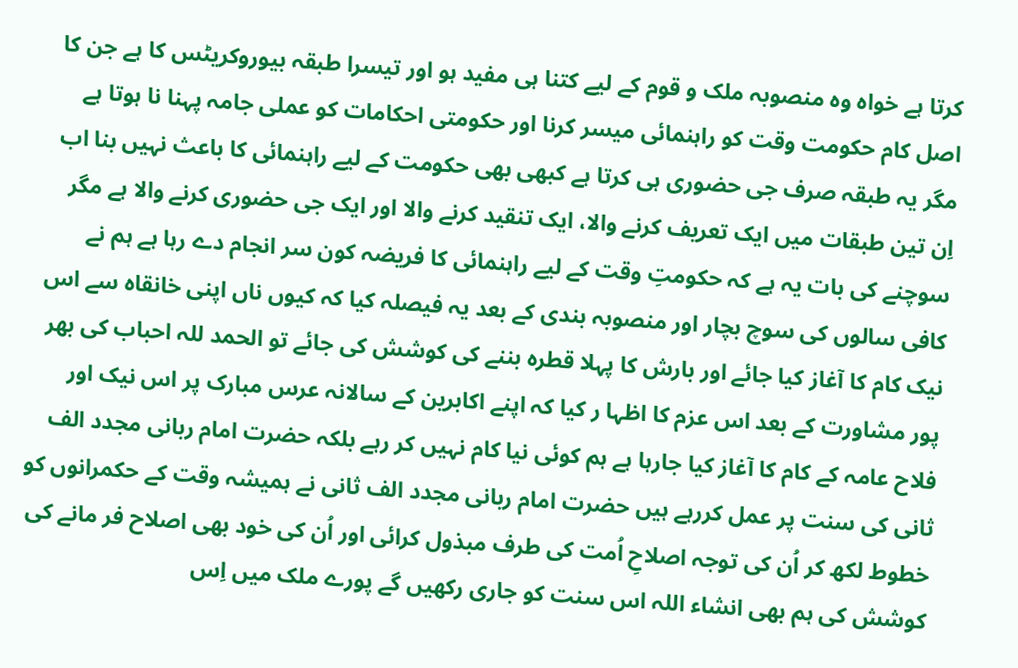کرتا ہے خواہ وہ منصوبہ ملک و قوم کے لیے کتنا ہی مفید ہو اور تیسرا طبقہ بیوروکریٹس کا ہے جن کا اصل کام حکومت وقت کو راہنمائی میسر کرنا اور حکومتی احکامات کو عملی جامہ پہنا نا ہوتا ہے مگر یہ طبقہ صرف جی حضوری ہی کرتا ہے کبھی بھی حکومت کے لیے راہنمائی کا باعث نہیں بنا اب اِن تین طبقات میں ایک تعریف کرنے والا، ایک تنقید کرنے والا اور ایک جی حضوری کرنے والا ہے مگر سوچنے کی بات یہ ہے کہ حکومتِ وقت کے لیے راہنمائی کا فریضہ کون سر انجام دے رہا ہے ہم نے کافی سالوں کی سوچ بچار اور منصوبہ بندی کے بعد یہ فیصلہ کیا کہ کیوں ناں اپنی خانقاہ سے اس نیک کام کا آغاز کیا جائے اور بارش کا پہلا قطرہ بننے کی کوشش کی جائے تو الحمد للہ احباب کی بھر پور مشاورت کے بعد اس عزم کا اظہا ر کیا کہ اپنے اکابرین کے سالانہ عرس مبارک پر اس نیک اور فلاح عامہ کے کام کا آغاز کیا جارہا ہے ہم کوئی نیا کام نہیں کر رہے بلکہ حضرت امام ربانی مجدد الف ثانی کی سنت پر عمل کررہے ہیں حضرت امام ربانی مجدد الف ثانی نے ہمیشہ وقت کے حکمرانوں کو خطوط لکھ کر اُن کی توجہ اصلاحِ اُمت کی طرف مبذول کرائی اور اُن کی خود بھی اصلاح فر مانے کی کوشش کی ہم بھی انشاء اللہ اس سنت کو جاری رکھیں گے پورے ملک میں اِس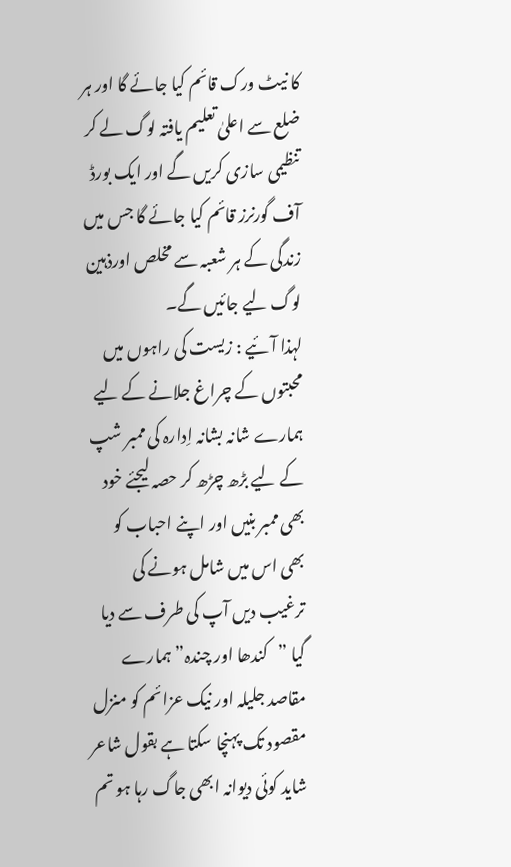کا نیٹ ورک قائم کیا جائے گا اور ہر ضلع سے اعلیٰ تعلیم یافتہ لوگ لے کر تنظیمی سازی کریں گے اور ایک بورڈ آف گورنرز قائم کیا جائے گا جس میں زندگی کے ہر شعبہ سے مخلص اورذہین لوگ لیے جائیں گے۔
لہذا آئیے : زیست کی راہوں میں محبتوں کے چراغ جلانے کے لیے ہمارے شانہ بشانہ اِدارہ کی ممبر شپ کے لیے بڑھ چڑھ کر حصہ لیجئے خود بھی ممبر بنیں اور اپنے احباب کو بھی اس میں شامل ہونے کی ترغیب دیں آپ کی طرف سے دیا گیا ”کندھا اور چندہ” ہمارے مقاصد جلیلہ اور نیک عزائم کو منزل مقصود تک پہنچا سکتا ہے بقول شاعر شاید کوئی دیوانہ ابھی جاگ رہا ہو تم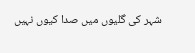شہر کی گلیوں میں صدا کیوں نہیں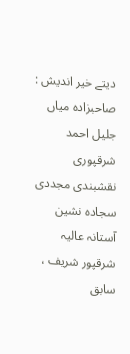دیتے خیر اندیش : صاحبزادہ میاں جلیل احمد شرقپوری نقشبندی مجددی سجادہ نشین آستانہ عالیہ شرقپور شریف ، سابق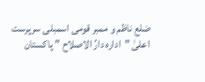ضلع ناظم و ممبر قومی اسمبلی سرپرست اعلیٰ ”ادارہ دارُ الاصلاح ” پاکستان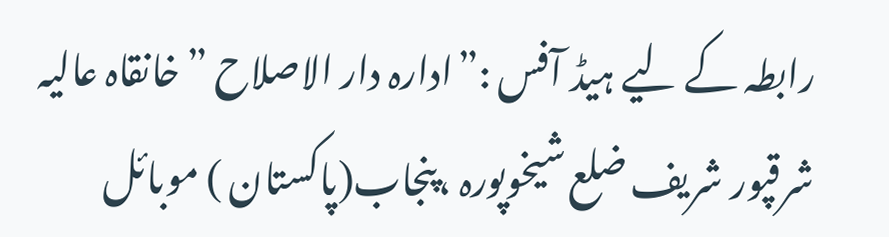رابطہ کے لیے ہیڈ آفس :”ادارہ دار الاصلاح ”خانقاہ عالیہ شرقپور شریف ضلع شیخوپورہ ،پنجاب(پاکستان ) موبائل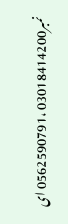نمبر03018414200 ،0562590791 ای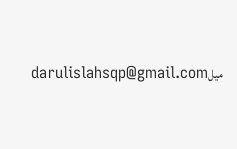میلdarulislahsqp@gmail.com